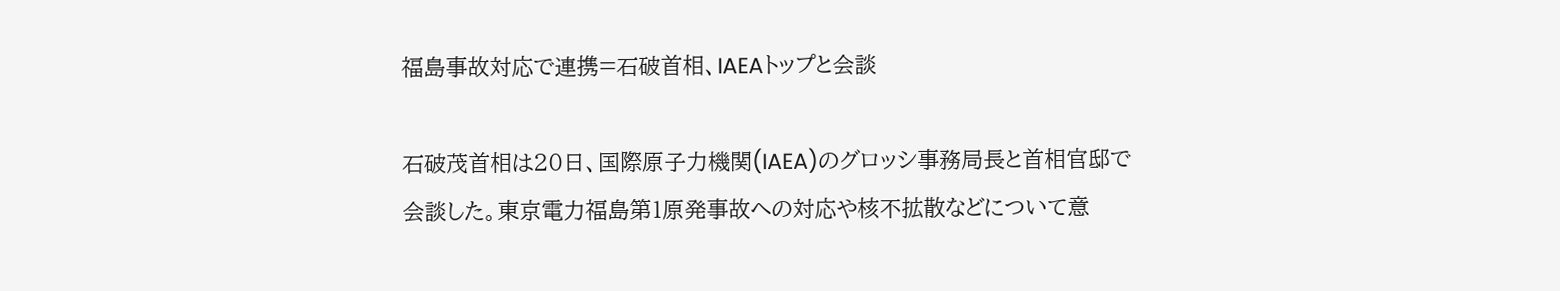福島事故対応で連携=石破首相、IAEAトップと会談

石破茂首相は20日、国際原子力機関(IAEA)のグロッシ事務局長と首相官邸で会談した。東京電力福島第1原発事故への対応や核不拡散などについて意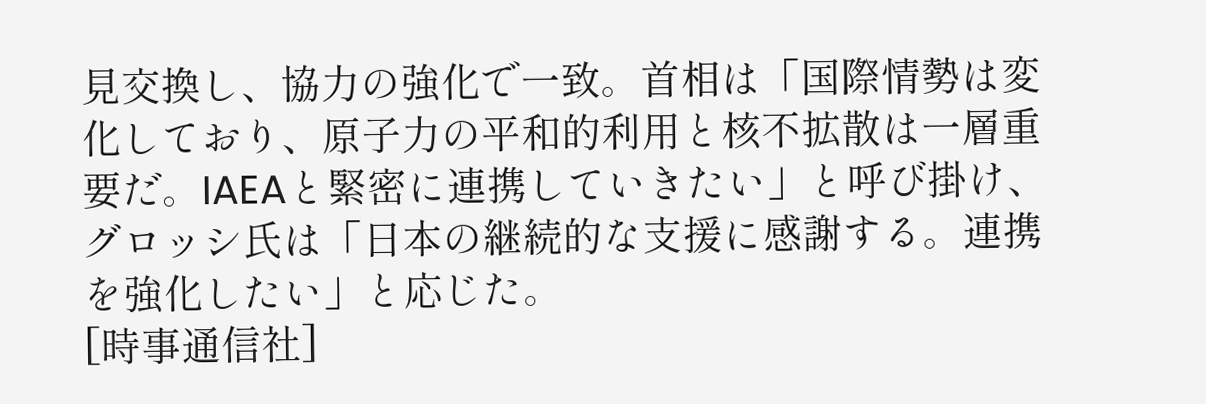見交換し、協力の強化で一致。首相は「国際情勢は変化しており、原子力の平和的利用と核不拡散は一層重要だ。IAEAと緊密に連携していきたい」と呼び掛け、グロッシ氏は「日本の継続的な支援に感謝する。連携を強化したい」と応じた。
[時事通信社]